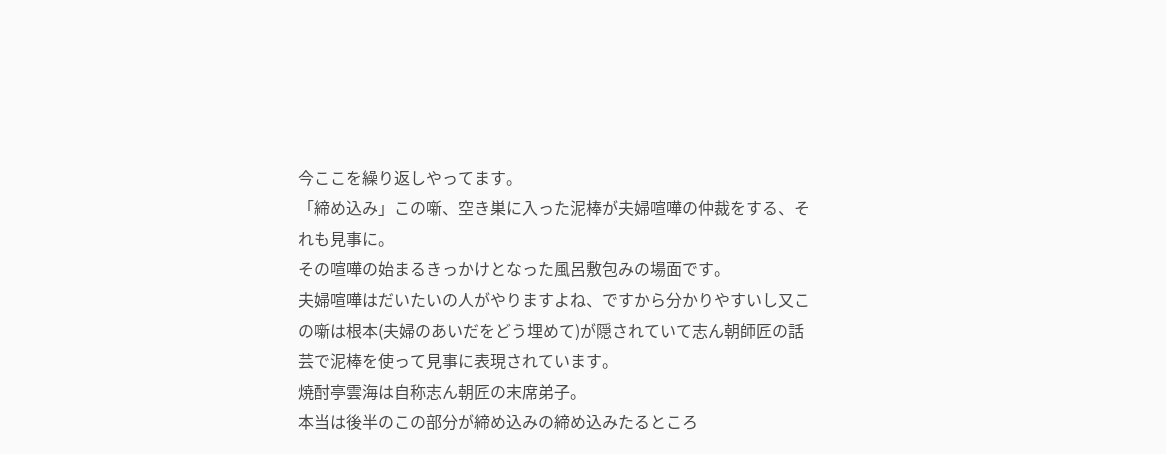今ここを繰り返しやってます。
「締め込み」この噺、空き巣に入った泥棒が夫婦喧嘩の仲裁をする、それも見事に。
その喧嘩の始まるきっかけとなった風呂敷包みの場面です。
夫婦喧嘩はだいたいの人がやりますよね、ですから分かりやすいし又この噺は根本(夫婦のあいだをどう埋めて)が隠されていて志ん朝師匠の話芸で泥棒を使って見事に表現されています。
焼酎亭雲海は自称志ん朝匠の末席弟子。
本当は後半のこの部分が締め込みの締め込みたるところ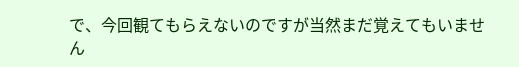で、今回観てもらえないのですが当然まだ覚えてもいません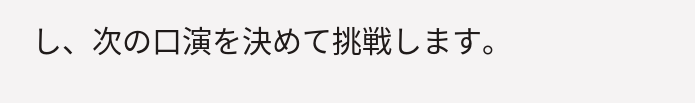し、次の口演を決めて挑戦します。